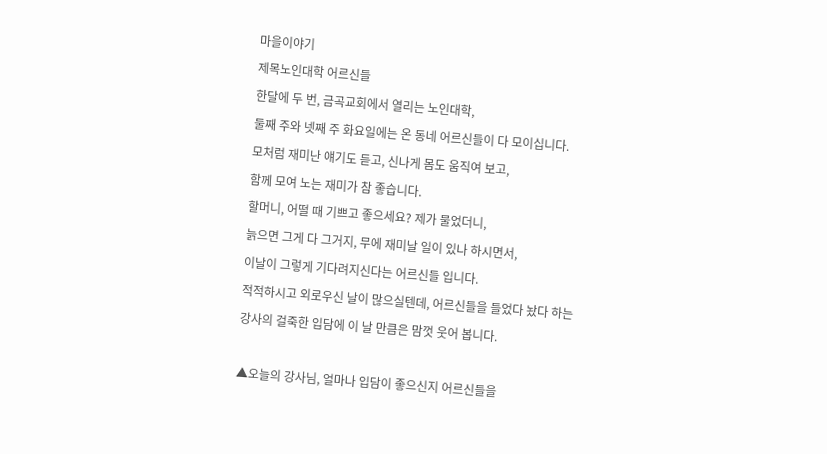마을이야기
제목노인대학 어르신들
한달에 두 번, 금곡교회에서 열리는 노인대학,
둘째 주와 넷째 주 화요일에는 온 동네 어르신들이 다 모이십니다.
모처럼 재미난 얘기도 듣고, 신나게 몸도 움직여 보고,
함께 모여 노는 재미가 참 좋습니다.
할머니, 어떨 때 기쁘고 좋으세요? 제가 물었더니,
늙으면 그게 다 그거지, 무에 재미날 일이 있나 하시면서,
이날이 그렇게 기다려지신다는 어르신들 입니다.
적적하시고 외로우신 날이 많으실텐데, 어르신들을 들었다 놨다 하는
강사의 걸죽한 입담에 이 날 만큼은 맘껏 웃어 봅니다.

▲오늘의 강사님, 얼마나 입담이 좋으신지 어르신들을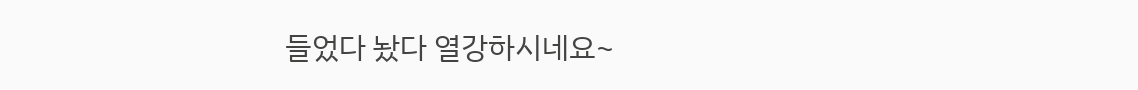들었다 놨다 열강하시네요~